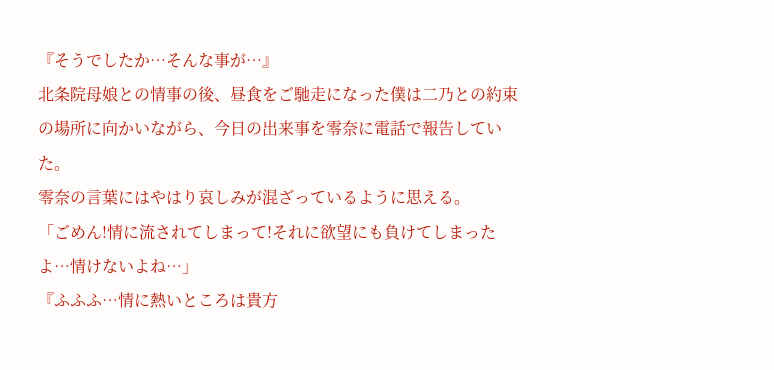『そうでしたか…そんな事が…』
北条院母娘との情事の後、昼食をご馳走になった僕は二乃との約束の場所に向かいながら、今日の出来事を零奈に電話で報告していた。
零奈の言葉にはやはり哀しみが混ざっているように思える。
「ごめん!情に流されてしまって!それに欲望にも負けてしまったよ…情けないよね…」
『ふふふ…情に熱いところは貴方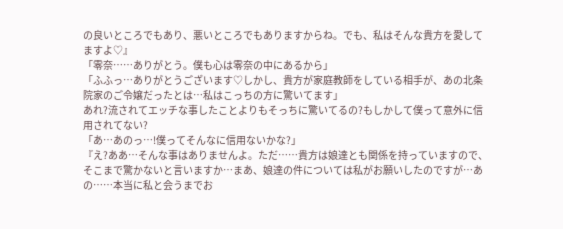の良いところでもあり、悪いところでもありますからね。でも、私はそんな貴方を愛してますよ♡』
「零奈……ありがとう。僕も心は零奈の中にあるから」
「ふふっ…ありがとうございます♡しかし、貴方が家庭教師をしている相手が、あの北条院家のご令嬢だったとは…私はこっちの方に驚いてます」
あれ?流されてエッチな事したことよりもそっちに驚いてるの?もしかして僕って意外に信用されてない?
「あ…あのっ…!僕ってそんなに信用ないかな?」
『え?ああ…そんな事はありませんよ。ただ……貴方は娘達とも関係を持っていますので、そこまで驚かないと言いますか…まあ、娘達の件については私がお願いしたのですが…あの……本当に私と会うまでお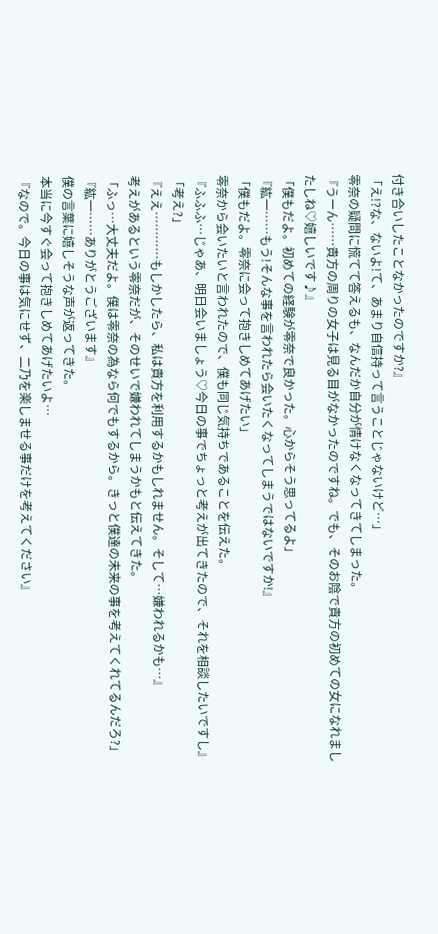付き合いしたことなかったのですか?』
「え!?な、ないよ!て、あまり自信持って言うことじゃないけど…」
零奈の疑問に慌てて答えるも、なんだか自分が情けなくなってきてしまった。
『うーん……貴方の周りの女子は見る目がなかったのですね。でも、そのお陰で貴方の初めての女になれましたしね♡嬉しいです♪』
「僕もだよ。初めての経験が零奈で良かった。心からそう思ってるよ」
『紘一……もう!そんな事を言われたら会いたくなってしまうではないですか!』
「僕もだよ。零奈に会って抱きしめてあげたい」
零奈から会いたいと言われたので、僕も同じ気持ちであることを伝えた。
『ふふふ…じゃあ、明日会いましょう♡今日の事でちょっと考えが出てきたので、それを相談したいですし』
「考え?」
『ええ…………もしかしたら、私は貴方を利用するかもしれません。そして…嫌われるかも…』
考えがあるという零奈だが、そのせいで嫌われてしまうかもと伝えてきた。
「ふっ…大丈夫だよ。僕は零奈の為なら何でもするから。きっと僕達の未来の事を考えてくれてるんだろ?」
『紘一……ありがとうございます』
僕の言葉に嬉しそうな声が返ってきた。
本当に今すぐ会って抱きしめてあげたいよ…
『なので。今日の事は気にせず、二乃を楽しませる事だけを考えてください』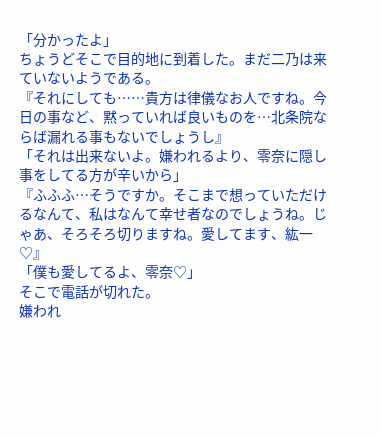「分かったよ」
ちょうどそこで目的地に到着した。まだ二乃は来ていないようである。
『それにしても……貴方は律儀なお人ですね。今日の事など、黙っていれば良いものを…北条院ならば漏れる事もないでしょうし』
「それは出来ないよ。嫌われるより、零奈に隠し事をしてる方が辛いから」
『ふふふ…そうですか。そこまで想っていただけるなんて、私はなんて幸せ者なのでしょうね。じゃあ、そろそろ切りますね。愛してます、紘一♡』
「僕も愛してるよ、零奈♡」
そこで電話が切れた。
嫌われ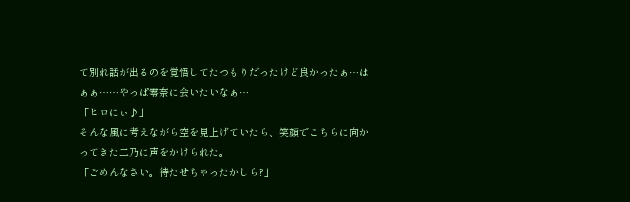て別れ話が出るのを覚悟してたつもりだったけど良かったぁ…はぁぁ……やっぱ零奈に会いたいなぁ…
「ヒロにぃ♪」
そんな風に考えながら空を見上げていたら、笑顔でこちらに向かってきた二乃に声をかけられた。
「ごめんなさい。待たせちゃったかしら?」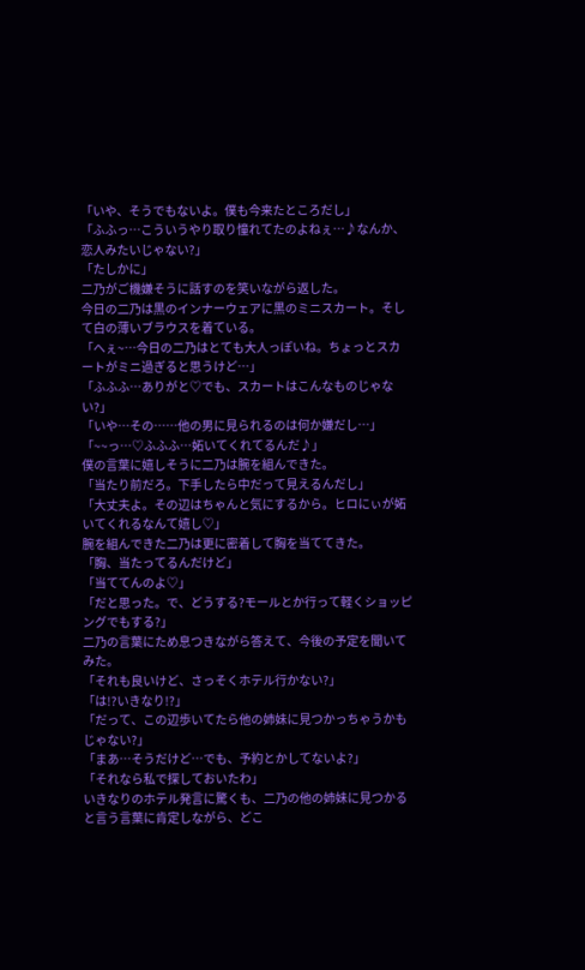「いや、そうでもないよ。僕も今来たところだし」
「ふふっ…こういうやり取り憧れてたのよねぇ…♪なんか、恋人みたいじゃない?」
「たしかに」
二乃がご機嫌そうに話すのを笑いながら返した。
今日の二乃は黒のインナーウェアに黒のミニスカート。そして白の薄いブラウスを着ている。
「へぇ~…今日の二乃はとても大人っぽいね。ちょっとスカートがミニ過ぎると思うけど…」
「ふふふ…ありがと♡でも、スカートはこんなものじゃない?」
「いや…その……他の男に見られるのは何か嫌だし…」
「~~っ…♡ふふふ…妬いてくれてるんだ♪」
僕の言葉に嬉しそうに二乃は腕を組んできた。
「当たり前だろ。下手したら中だって見えるんだし」
「大丈夫よ。その辺はちゃんと気にするから。ヒロにぃが妬いてくれるなんて嬉し♡」
腕を組んできた二乃は更に密着して胸を当ててきた。
「胸、当たってるんだけど」
「当ててんのよ♡」
「だと思った。で、どうする?モールとか行って軽くショッピングでもする?」
二乃の言葉にため息つきながら答えて、今後の予定を聞いてみた。
「それも良いけど、さっそくホテル行かない?」
「は!?いきなり!?」
「だって、この辺歩いてたら他の姉妹に見つかっちゃうかもじゃない?」
「まあ…そうだけど…でも、予約とかしてないよ?」
「それなら私で探しておいたわ」
いきなりのホテル発言に驚くも、二乃の他の姉妹に見つかると言う言葉に肯定しながら、どこ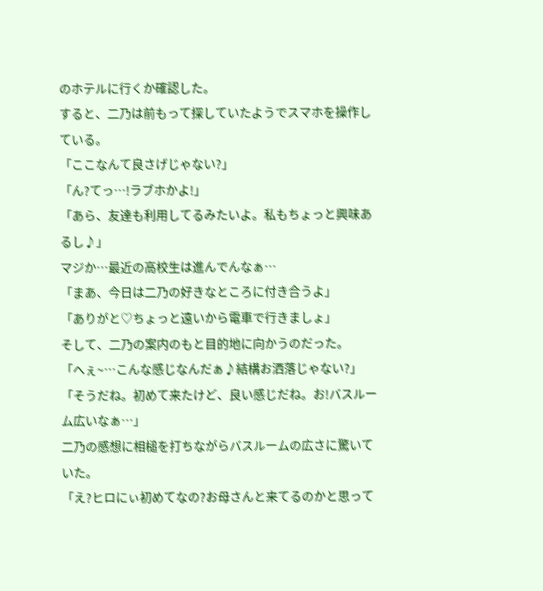のホテルに行くか確認した。
すると、二乃は前もって探していたようでスマホを操作している。
「ここなんて良さげじゃない?」
「ん?てっ…!ラブホかよ!」
「あら、友達も利用してるみたいよ。私もちょっと興味あるし♪」
マジか…最近の高校生は進んでんなぁ…
「まあ、今日は二乃の好きなところに付き合うよ」
「ありがと♡ちょっと遠いから電車で行きましょ」
そして、二乃の案内のもと目的地に向かうのだった。
「へぇ~…こんな感じなんだぁ♪結構お洒落じゃない?」
「そうだね。初めて来たけど、良い感じだね。お!バスルーム広いなぁ…」
二乃の感想に相槌を打ちながらバスルームの広さに驚いていた。
「え?ヒロにぃ初めてなの?お母さんと来てるのかと思って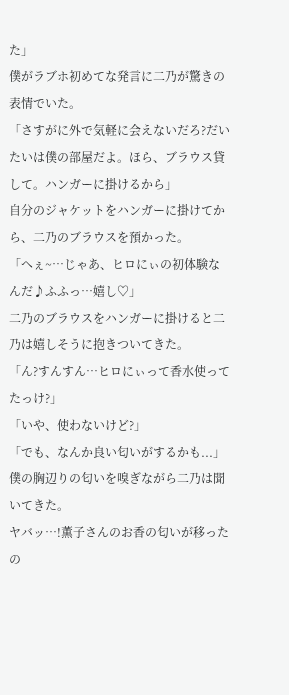た」
僕がラブホ初めてな発言に二乃が驚きの表情でいた。
「さすがに外で気軽に会えないだろ?だいたいは僕の部屋だよ。ほら、ブラウス貸して。ハンガーに掛けるから」
自分のジャケットをハンガーに掛けてから、二乃のブラウスを預かった。
「へぇ~…じゃあ、ヒロにぃの初体験なんだ♪ふふっ…嬉し♡」
二乃のブラウスをハンガーに掛けると二乃は嬉しそうに抱きついてきた。
「ん?すんすん…ヒロにぃって香水使ってたっけ?」
「いや、使わないけど?」
「でも、なんか良い匂いがするかも...」
僕の胸辺りの匂いを嗅ぎながら二乃は聞いてきた。
ヤバッ…!薫子さんのお香の匂いが移ったの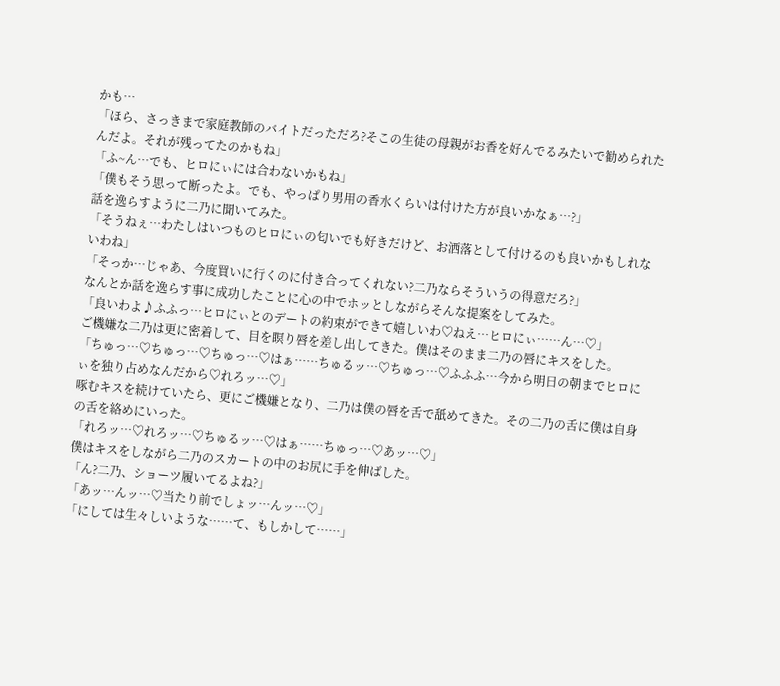かも…
「ほら、さっきまで家庭教師のバイトだっただろ?そこの生徒の母親がお香を好んでるみたいで勧められたんだよ。それが残ってたのかもね」
「ふ~ん…でも、ヒロにぃには合わないかもね」
「僕もそう思って断ったよ。でも、やっぱり男用の香水くらいは付けた方が良いかなぁ…?」
話を逸らすように二乃に聞いてみた。
「そうねぇ…わたしはいつものヒロにぃの匂いでも好きだけど、お洒落として付けるのも良いかもしれないわね」
「そっか…じゃあ、今度買いに行くのに付き合ってくれない?二乃ならそういうの得意だろ?」
なんとか話を逸らす事に成功したことに心の中でホッとしながらそんな提案をしてみた。
「良いわよ♪ふふっ…ヒロにぃとのデートの約束ができて嬉しいわ♡ねえ…ヒロにぃ……ん…♡」
ご機嫌な二乃は更に密着して、目を瞑り唇を差し出してきた。僕はそのまま二乃の唇にキスをした。
「ちゅっ…♡ちゅっ…♡ちゅっ…♡はぁ……ちゅるッ…♡ちゅっ…♡ふふふ…今から明日の朝までヒロにぃを独り占めなんだから♡れろッ…♡」
啄むキスを続けていたら、更にご機嫌となり、二乃は僕の唇を舌で舐めてきた。その二乃の舌に僕は自身の舌を絡めにいった。
「れろッ…♡れろッ…♡ちゅるッ…♡はぁ……ちゅっ…♡あッ…♡」
僕はキスをしながら二乃のスカートの中のお尻に手を伸ばした。
「ん?二乃、ショーツ履いてるよね?」
「あッ…んッ…♡当たり前でしょッ…んッ…♡」
「にしては生々しいような……て、もしかして……」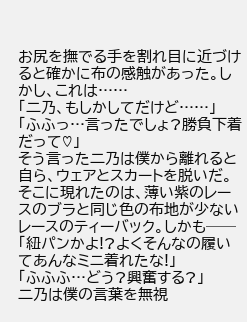お尻を撫でる手を割れ目に近づけると確かに布の感触があった。しかし、これは……
「二乃、もしかしてだけど……」
「ふふっ…言ったでしょ?勝負下着だって♡」
そう言った二乃は僕から離れると自ら、ウェアとスカートを脱いだ。そこに現れたのは、薄い紫のレースのブラと同じ色の布地が少ないレースのティーバック。しかも──
「紐パンかよ!?よくそんなの履いてあんなミニ着れたな!」
「ふふふ…どう?興奮する?」
二乃は僕の言葉を無視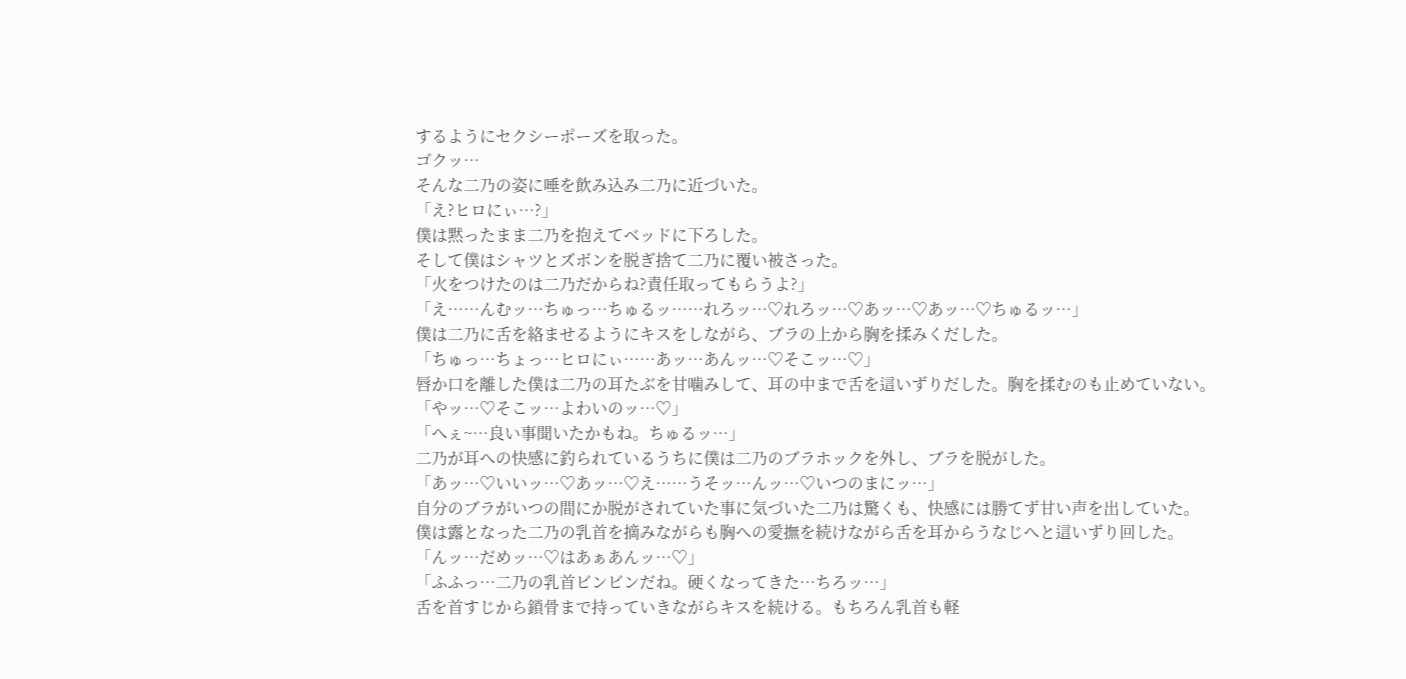するようにセクシーポーズを取った。
ゴクッ…
そんな二乃の姿に唾を飲み込み二乃に近づいた。
「え?ヒロにぃ…?」
僕は黙ったまま二乃を抱えてベッドに下ろした。
そして僕はシャツとズボンを脱ぎ捨て二乃に覆い被さった。
「火をつけたのは二乃だからね?責任取ってもらうよ?」
「え……んむッ…ちゅっ…ちゅるッ……れろッ…♡れろッ…♡あッ…♡あッ…♡ちゅるッ…」
僕は二乃に舌を絡ませるようにキスをしながら、ブラの上から胸を揉みくだした。
「ちゅっ…ちょっ…ヒロにぃ……あッ…あんッ…♡そこッ…♡」
唇か口を離した僕は二乃の耳たぶを甘噛みして、耳の中まで舌を這いずりだした。胸を揉むのも止めていない。
「やッ…♡そこッ…よわいのッ…♡」
「へぇ~…良い事聞いたかもね。ちゅるッ…」
二乃が耳への快感に釣られているうちに僕は二乃のブラホックを外し、ブラを脱がした。
「あッ…♡いいッ…♡あッ…♡え……うそッ…んッ…♡いつのまにッ…」
自分のブラがいつの間にか脱がされていた事に気づいた二乃は驚くも、快感には勝てず甘い声を出していた。
僕は露となった二乃の乳首を摘みながらも胸への愛撫を続けながら舌を耳からうなじへと這いずり回した。
「んッ…だめッ…♡はあぁあんッ…♡」
「ふふっ…二乃の乳首ビンビンだね。硬くなってきた…ちろッ…」
舌を首すじから鎖骨まで持っていきながらキスを続ける。もちろん乳首も軽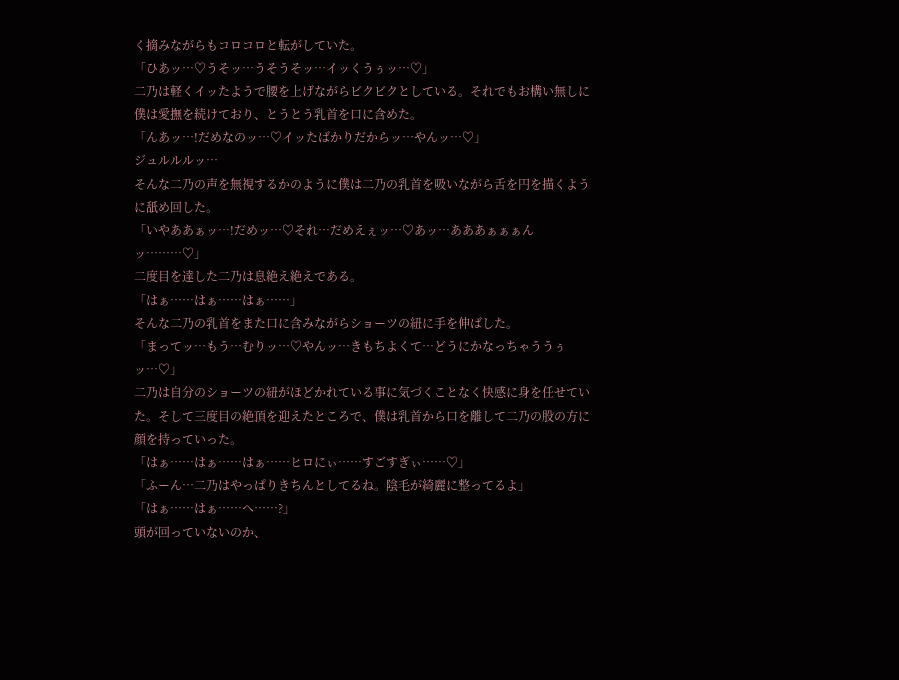く摘みながらもコロコロと転がしていた。
「ひあッ…♡うそッ…うそうそッ…イッくうぅッ…♡」
二乃は軽くイッたようで腰を上げながらビクビクとしている。それでもお構い無しに僕は愛撫を続けており、とうとう乳首を口に含めた。
「んあッ…!だめなのッ…♡イッたばかりだからッ…やんッ…♡」
ジュルルルッ…
そんな二乃の声を無視するかのように僕は二乃の乳首を吸いながら舌を円を描くように舐め回した。
「いやああぁッ…!だめッ…♡それ…だめえぇッ…♡あッ…あああぁぁぁんッ………♡」
二度目を達した二乃は息絶え絶えである。
「はぁ……はぁ……はぁ……」
そんな二乃の乳首をまた口に含みながらショーツの紐に手を伸ばした。
「まってッ…もう…むりッ…♡やんッ…きもちよくて…どうにかなっちゃううぅッ…♡」
二乃は自分のショーツの紐がほどかれている事に気づくことなく快感に身を任せていた。そして三度目の絶頂を迎えたところで、僕は乳首から口を離して二乃の股の方に顔を持っていった。
「はぁ……はぁ……はぁ……ヒロにぃ……すごすぎぃ……♡」
「ふーん…二乃はやっぱりきちんとしてるね。陰毛が綺麗に整ってるよ」
「はぁ……はぁ……へ……?」
頭が回っていないのか、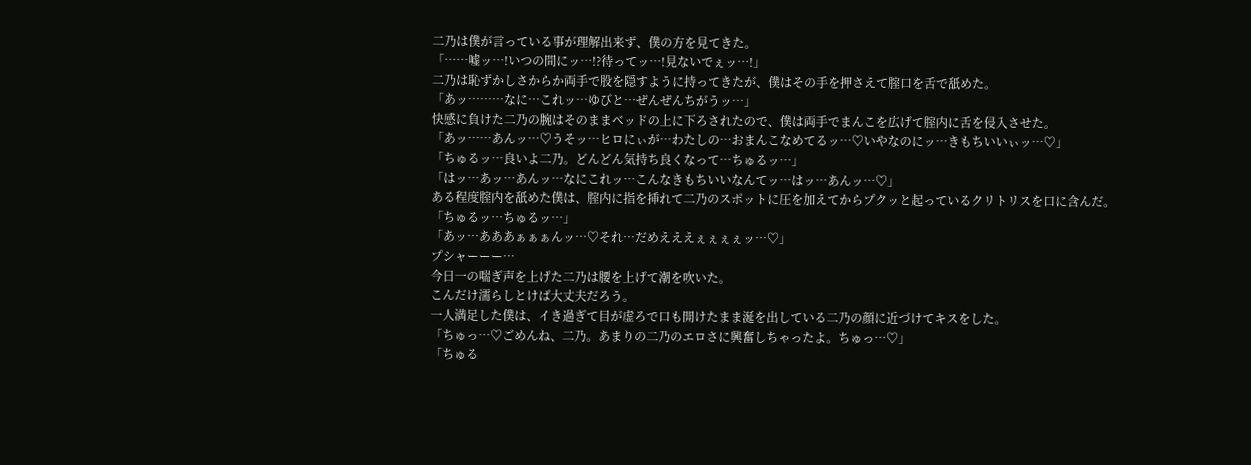二乃は僕が言っている事が理解出来ず、僕の方を見てきた。
「……嘘ッ…!いつの間にッ…!?待ってッ…!見ないでぇッ…!」
二乃は恥ずかしさからか両手で股を隠すように持ってきたが、僕はその手を押さえて腟口を舌で舐めた。
「あッ………なに…これッ…ゆびと…ぜんぜんちがうッ…」
快感に負けた二乃の腕はそのままベッドの上に下ろされたので、僕は両手でまんこを広げて腟内に舌を侵入させた。
「あッ……あんッ…♡うそッ…ヒロにぃが…わたしの…おまんこなめてるッ…♡いやなのにッ…きもちいいぃッ…♡」
「ちゅるッ…良いよ二乃。どんどん気持ち良くなって…ちゅるッ…」
「はッ…あッ…あんッ…なにこれッ…こんなきもちいいなんてッ…はッ…あんッ…♡」
ある程度腟内を舐めた僕は、腟内に指を挿れて二乃のスポットに圧を加えてからプクッと起っているクリトリスを口に含んだ。
「ちゅるッ…ちゅるッ…」
「あッ…あああぁぁぁんッ…♡それ…だめえええぇぇぇぇッ…♡」
プシャーーー…
今日一の喘ぎ声を上げた二乃は腰を上げて潮を吹いた。
こんだけ濡らしとけば大丈夫だろう。
一人満足した僕は、イき過ぎて目が虚ろで口も開けたまま涎を出している二乃の顔に近づけてキスをした。
「ちゅっ…♡ごめんね、二乃。あまりの二乃のエロさに興奮しちゃったよ。ちゅっ…♡」
「ちゅる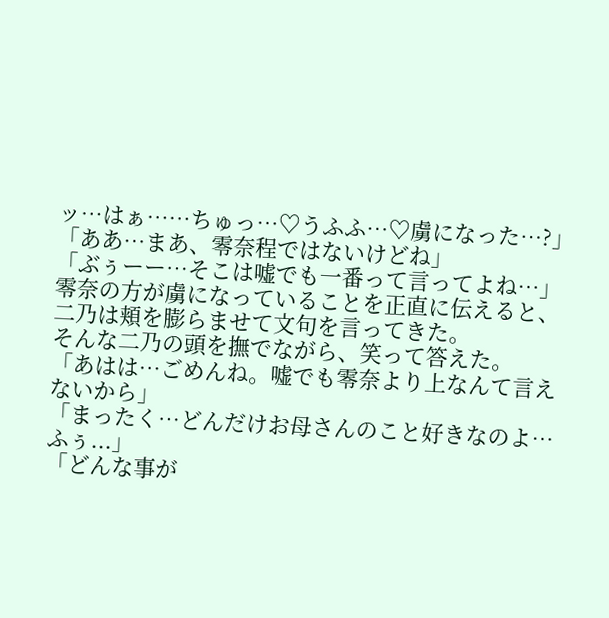ッ…はぁ……ちゅっ…♡うふふ…♡虜になった…?」
「ああ…まあ、零奈程ではないけどね」
「ぶぅーー…そこは嘘でも一番って言ってよね…」
零奈の方が虜になっていることを正直に伝えると、二乃は頬を膨らませて文句を言ってきた。
そんな二乃の頭を撫でながら、笑って答えた。
「あはは…ごめんね。嘘でも零奈より上なんて言えないから」
「まったく…どんだけお母さんのこと好きなのよ…ふぅ...」
「どんな事が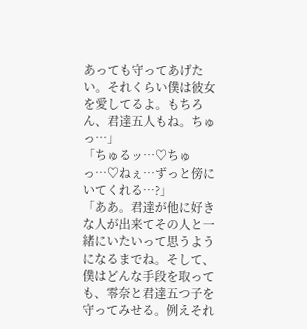あっても守ってあげたい。それくらい僕は彼女を愛してるよ。もちろん、君達五人もね。ちゅっ…」
「ちゅるッ…♡ちゅっ…♡ねぇ…ずっと傍にいてくれる…?」
「ああ。君達が他に好きな人が出来てその人と一緒にいたいって思うようになるまでね。そして、僕はどんな手段を取っても、零奈と君達五つ子を守ってみせる。例えそれ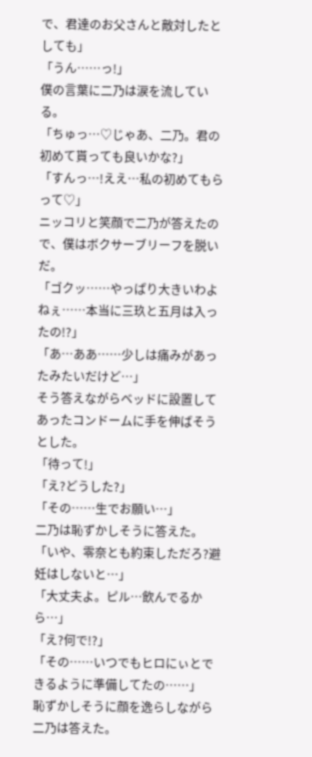で、君達のお父さんと敵対したとしても」
「うん……っ!」
僕の言葉に二乃は涙を流している。
「ちゅっ…♡じゃあ、二乃。君の初めて貰っても良いかな?」
「すんっ…!ええ…私の初めてもらって♡」
ニッコリと笑顔で二乃が答えたので、僕はボクサーブリーフを脱いだ。
「ゴクッ……やっぱり大きいわよねぇ……本当に三玖と五月は入ったの!?」
「あ…ああ……少しは痛みがあったみたいだけど…」
そう答えながらベッドに設置してあったコンドームに手を伸ばそうとした。
「待って!」
「え?どうした?」
「その……生でお願い…」
二乃は恥ずかしそうに答えた。
「いや、零奈とも約束しただろ?避妊はしないと…」
「大丈夫よ。ピル…飲んでるから…」
「え?何で!?」
「その……いつでもヒロにぃとできるように準備してたの……」
恥ずかしそうに顔を逸らしながら二乃は答えた。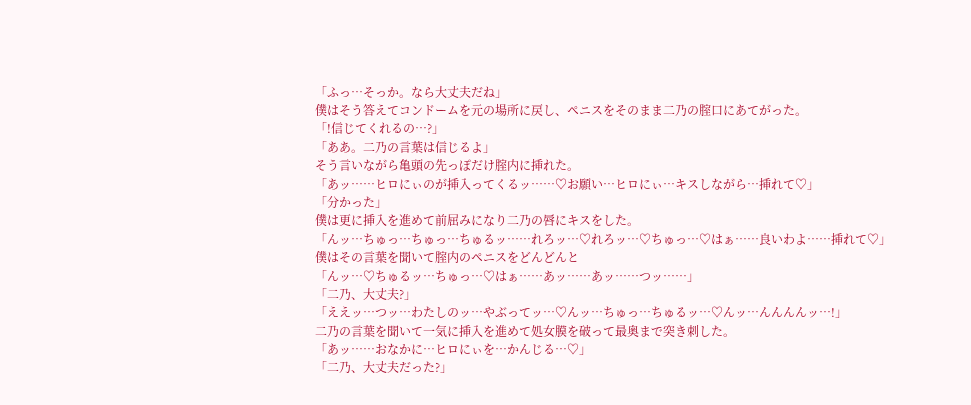「ふっ…そっか。なら大丈夫だね」
僕はそう答えてコンドームを元の場所に戻し、ペニスをそのまま二乃の腟口にあてがった。
「!信じてくれるの…?」
「ああ。二乃の言葉は信じるよ」
そう言いながら亀頭の先っぽだけ腟内に挿れた。
「あッ……ヒロにぃのが挿入ってくるッ……♡お願い…ヒロにぃ…キスしながら…挿れて♡」
「分かった」
僕は更に挿入を進めて前屈みになり二乃の唇にキスをした。
「んッ…ちゅっ…ちゅっ…ちゅるッ……れろッ…♡れろッ…♡ちゅっ…♡はぁ……良いわよ……挿れて♡」
僕はその言葉を聞いて腟内のペニスをどんどんと
「んッ…♡ちゅるッ…ちゅっ…♡はぁ……あッ……あッ……つッ……」
「二乃、大丈夫?」
「ええッ…つッ…わたしのッ…やぶってッ…♡んッ…ちゅっ…ちゅるッ…♡んッ…んんんんッ…!」
二乃の言葉を聞いて一気に挿入を進めて処女膜を破って最奥まで突き刺した。
「あッ……おなかに…ヒロにぃを…かんじる…♡」
「二乃、大丈夫だった?」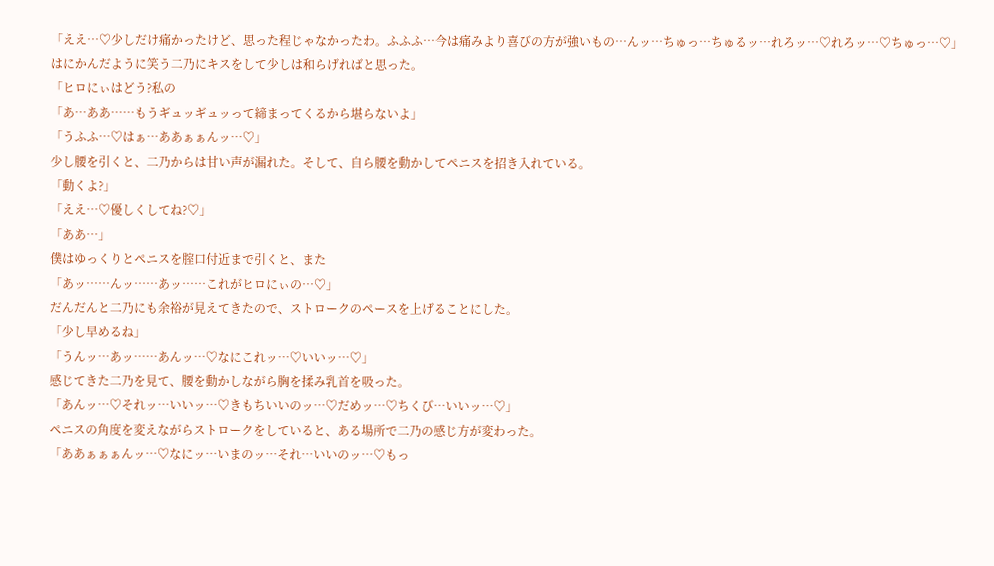「ええ…♡少しだけ痛かったけど、思った程じゃなかったわ。ふふふ…今は痛みより喜びの方が強いもの…んッ…ちゅっ…ちゅるッ…れろッ…♡れろッ…♡ちゅっ…♡」
はにかんだように笑う二乃にキスをして少しは和らげればと思った。
「ヒロにぃはどう?私の
「あ…ああ……もうギュッギュッって締まってくるから堪らないよ」
「うふふ…♡はぁ…ああぁぁんッ…♡」
少し腰を引くと、二乃からは甘い声が漏れた。そして、自ら腰を動かしてペニスを招き入れている。
「動くよ?」
「ええ…♡優しくしてね?♡」
「ああ…」
僕はゆっくりとペニスを腟口付近まで引くと、また
「あッ……んッ……あッ……これがヒロにぃの…♡」
だんだんと二乃にも余裕が見えてきたので、ストロークのペースを上げることにした。
「少し早めるね」
「うんッ…あッ……あんッ…♡なにこれッ…♡いいッ…♡」
感じてきた二乃を見て、腰を動かしながら胸を揉み乳首を吸った。
「あんッ…♡それッ…いいッ…♡きもちいいのッ…♡だめッ…♡ちくび…いいッ…♡」
ペニスの角度を変えながらストロークをしていると、ある場所で二乃の感じ方が変わった。
「ああぁぁぁんッ…♡なにッ…いまのッ…それ…いいのッ…♡もっ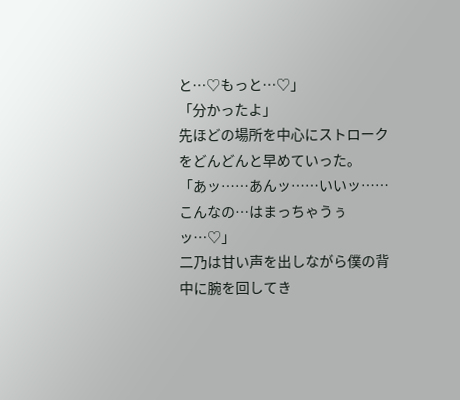と…♡もっと…♡」
「分かったよ」
先ほどの場所を中心にストロークをどんどんと早めていった。
「あッ……あんッ……いいッ……こんなの…はまっちゃうぅッ…♡」
二乃は甘い声を出しながら僕の背中に腕を回してき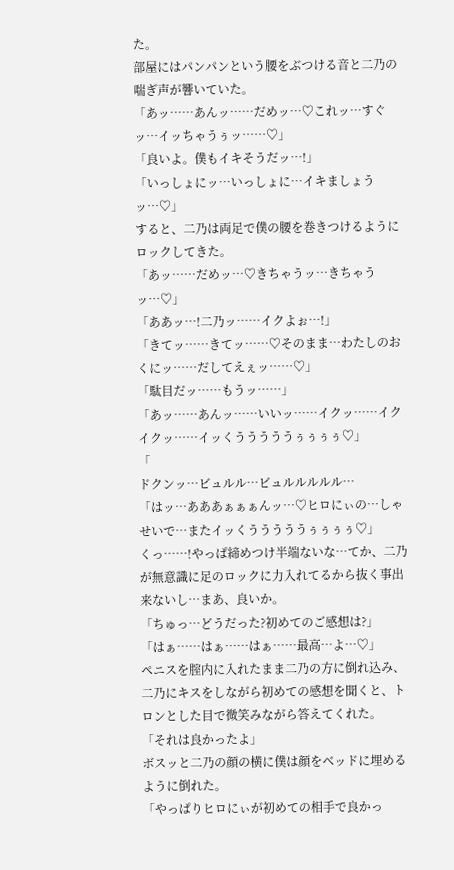た。
部屋にはパンパンという腰をぶつける音と二乃の喘ぎ声が響いていた。
「あッ……あんッ……だめッ…♡これッ…すぐッ…イッちゃうぅッ……♡」
「良いよ。僕もイキそうだッ…!」
「いっしょにッ…いっしょに…イキましょうッ…♡」
すると、二乃は両足で僕の腰を巻きつけるようにロックしてきた。
「あッ……だめッ…♡きちゃうッ…きちゃうッ…♡」
「ああッ…!二乃ッ……イクよぉ…!」
「きてッ……きてッ……♡そのまま…わたしのおくにッ……だしてえぇッ……♡」
「駄目だッ……もうッ……」
「あッ……あんッ……いいッ……イクッ……イクイクッ……イッくうううううぅぅぅぅ♡」
「
ドクンッ…ビュルル…ビュルルルルル…
「はッ…あああぁぁぁんッ…♡ヒロにぃの…しゃせいで…またイッくうううううぅぅぅぅ♡」
くっ……!やっぱ締めつけ半端ないな…てか、二乃が無意識に足のロックに力入れてるから抜く事出来ないし…まあ、良いか。
「ちゅっ…どうだった?初めてのご感想は?」
「はぁ……はぁ……はぁ……最高…よ…♡」
ペニスを腟内に入れたまま二乃の方に倒れ込み、二乃にキスをしながら初めての感想を聞くと、トロンとした目で微笑みながら答えてくれた。
「それは良かったよ」
ボスッと二乃の顔の横に僕は顔をベッドに埋めるように倒れた。
「やっぱりヒロにぃが初めての相手で良かっ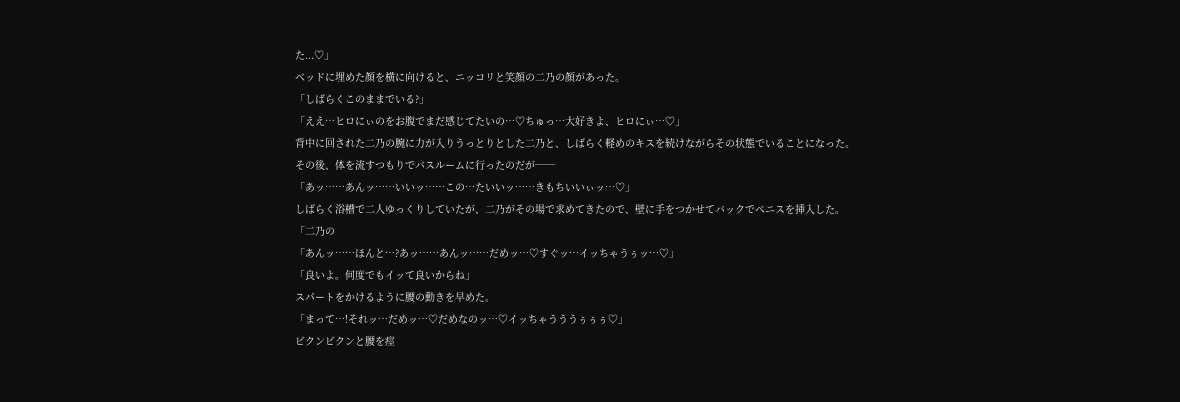た...♡」
ベッドに埋めた顔を横に向けると、ニッコリと笑顔の二乃の顔があった。
「しばらくこのままでいる?」
「ええ…ヒロにぃのをお腹でまだ感じてたいの…♡ちゅっ…大好きよ、ヒロにぃ…♡」
背中に回された二乃の腕に力が入りうっとりとした二乃と、しばらく軽めのキスを続けながらその状態でいることになった。
その後、体を流すつもりでバスルームに行ったのだが──
「あッ……あんッ……いいッ……この…たいいッ……きもちいいぃッ…♡」
しばらく浴槽で二人ゆっくりしていたが、二乃がその場で求めてきたので、壁に手をつかせてバックでペニスを挿入した。
「二乃の
「あんッ……ほんと…?あッ……あんッ……だめッ…♡すぐッ…イッちゃうぅッ…♡」
「良いよ。何度でもイッて良いからね」
スパートをかけるように腰の動きを早めた。
「まって…!それッ…だめッ…♡だめなのッ…♡イッちゃうううぅぅぅ♡」
ビクンビクンと腰を痙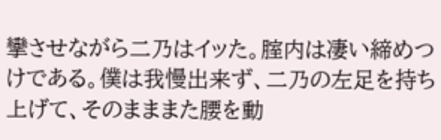攣させながら二乃はイッた。腟内は凄い締めつけである。僕は我慢出来ず、二乃の左足を持ち上げて、そのまままた腰を動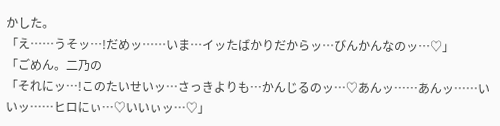かした。
「え……うそッ…!だめッ……いま…イッたばかりだからッ…びんかんなのッ…♡」
「ごめん。二乃の
「それにッ…!このたいせいッ…さっきよりも…かんじるのッ…♡あんッ……あんッ……いいッ……ヒロにぃ…♡いいぃッ…♡」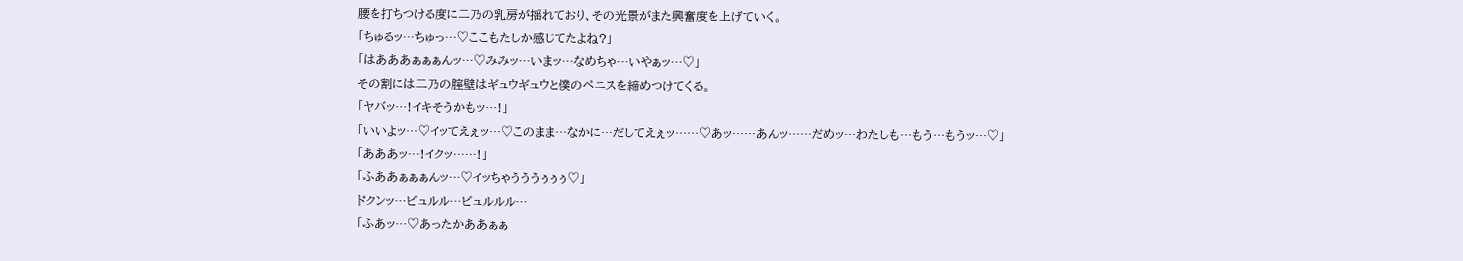腰を打ちつける度に二乃の乳房が揺れており、その光景がまた興奮度を上げていく。
「ちゅるッ…ちゅっ…♡ここもたしか感じてたよね?」
「はあああぁぁぁんッ…♡みみッ…いまッ…なめちゃ…いやぁッ…♡」
その割には二乃の腟壁はギュウギュウと僕のペニスを締めつけてくる。
「ヤバッ…!イキそうかもッ…!」
「いいよッ…♡イッてえぇッ…♡このまま…なかに…だしてえぇッ……♡あッ……あんッ……だめッ…わたしも…もう…もうッ…♡」
「あああッ…!イクッ……!」
「ふああぁぁぁんッ…♡イッちゃうううぅぅぅ♡」
ドクンッ…ビュルル…ビュルルル…
「ふあッ…♡あったかああぁぁ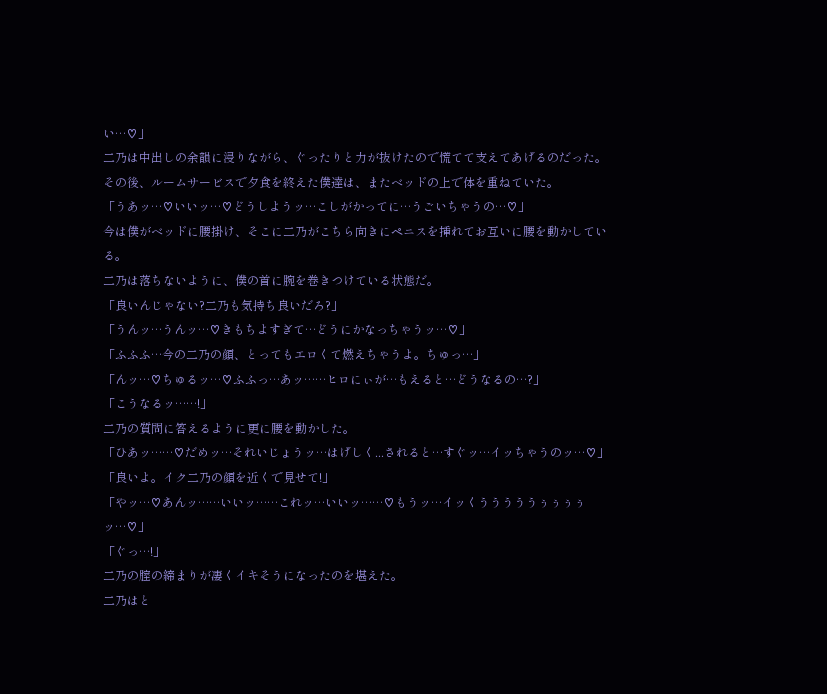い…♡」
二乃は中出しの余韻に浸りながら、ぐったりと力が抜けたので慌てて支えてあげるのだった。
その後、ルームサービスで夕食を終えた僕達は、またベッドの上で体を重ねていた。
「うあッ…♡いいッ…♡どうしようッ…こしがかってに…うごいちゃうの…♡」
今は僕がベッドに腰掛け、そこに二乃がこちら向きにペニスを挿れてお互いに腰を動かしている。
二乃は落ちないように、僕の首に腕を巻きつけている状態だ。
「良いんじゃない?二乃も気持ち良いだろ?」
「うんッ…うんッ…♡きもちよすぎて…どうにかなっちゃうッ…♡」
「ふふふ…今の二乃の顔、とってもエロくて燃えちゃうよ。ちゅっ…」
「んッ…♡ちゅるッ…♡ふふっ…あッ……ヒロにぃが…もえると…どうなるの…?」
「こうなるッ……!」
二乃の質問に答えるように更に腰を動かした。
「ひあッ……♡だめッ…それいじょうッ…はげしく...されると…すぐッ…イッちゃうのッ…♡」
「良いよ。イク二乃の顔を近くで見せて!」
「やッ…♡あんッ……いいッ……これッ…いいッ……♡もうッ…イッくうううううぅぅぅぅッ…♡」
「ぐっ…!」
二乃の腟の締まりが凄くイキそうになったのを堪えた。
二乃はと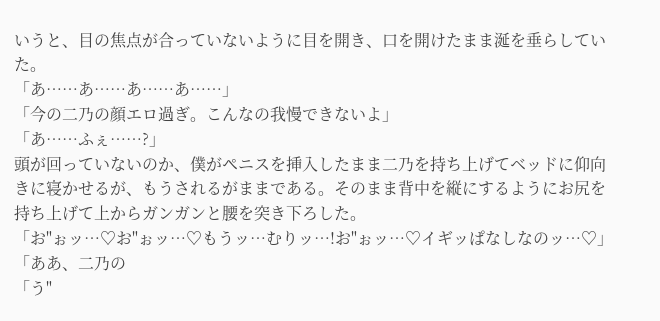いうと、目の焦点が合っていないように目を開き、口を開けたまま涎を垂らしていた。
「あ……あ……あ……あ……」
「今の二乃の顔エロ過ぎ。こんなの我慢できないよ」
「あ……ふぇ……?」
頭が回っていないのか、僕がペニスを挿入したまま二乃を持ち上げてベッドに仰向きに寝かせるが、もうされるがままである。そのまま背中を縦にするようにお尻を持ち上げて上からガンガンと腰を突き下ろした。
「お"ぉッ…♡お"ぉッ…♡もうッ…むりッ…!お"ぉッ…♡イギッぱなしなのッ…♡」
「ああ、二乃の
「う"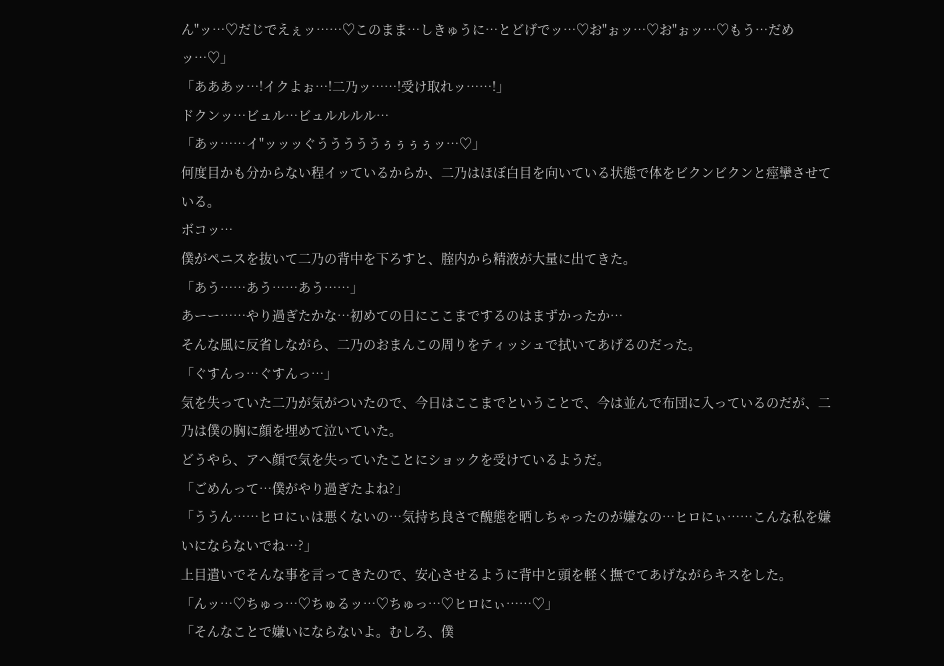ん"ッ…♡だじでえぇッ……♡このまま…しきゅうに…とどげでッ…♡お"ぉッ…♡お"ぉッ…♡もう…だめッ…♡」
「あああッ…!イクよぉ…!二乃ッ……!受け取れッ……!」
ドクンッ…ビュル…ビュルルルル…
「あッ……イ"ッッッぐうううううぅぅぅぅッ…♡」
何度目かも分からない程イッているからか、二乃はほぼ白目を向いている状態で体をビクンビクンと痙攣させている。
ボコッ…
僕がペニスを抜いて二乃の背中を下ろすと、腟内から精液が大量に出てきた。
「あう……あう……あう……」
あーー……やり過ぎたかな…初めての日にここまでするのはまずかったか…
そんな風に反省しながら、二乃のおまんこの周りをティッシュで拭いてあげるのだった。
「ぐすんっ…ぐすんっ…」
気を失っていた二乃が気がついたので、今日はここまでということで、今は並んで布団に入っているのだが、二乃は僕の胸に顔を埋めて泣いていた。
どうやら、アへ顔で気を失っていたことにショックを受けているようだ。
「ごめんって…僕がやり過ぎたよね?」
「ううん……ヒロにぃは悪くないの…気持ち良さで醜態を晒しちゃったのが嫌なの…ヒロにぃ……こんな私を嫌いにならないでね…?」
上目遣いでそんな事を言ってきたので、安心させるように背中と頭を軽く撫でてあげながらキスをした。
「んッ…♡ちゅっ…♡ちゅるッ…♡ちゅっ…♡ヒロにぃ……♡」
「そんなことで嫌いにならないよ。むしろ、僕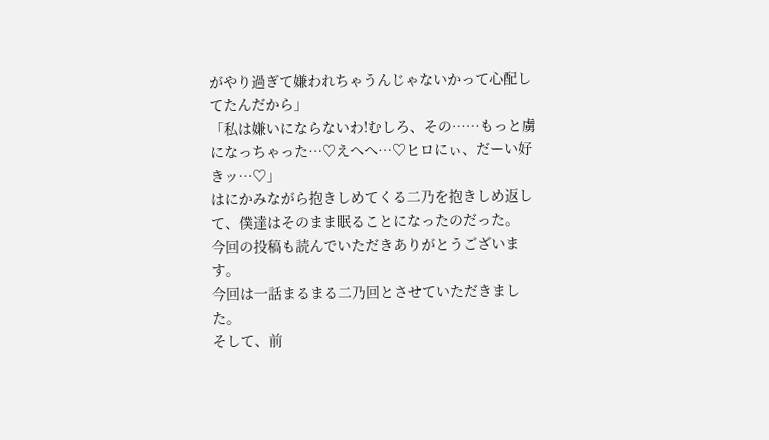がやり過ぎて嫌われちゃうんじゃないかって心配してたんだから」
「私は嫌いにならないわ!むしろ、その……もっと虜になっちゃった…♡えへへ…♡ヒロにぃ、だーい好きッ…♡」
はにかみながら抱きしめてくる二乃を抱きしめ返して、僕達はそのまま眠ることになったのだった。
今回の投稿も読んでいただきありがとうございます。
今回は一話まるまる二乃回とさせていただきました。
そして、前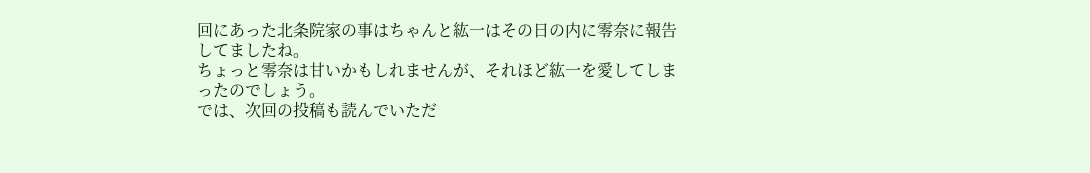回にあった北条院家の事はちゃんと紘一はその日の内に零奈に報告してましたね。
ちょっと零奈は甘いかもしれませんが、それほど紘一を愛してしまったのでしょう。
では、次回の投稿も読んでいただ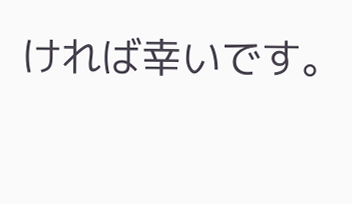ければ幸いです。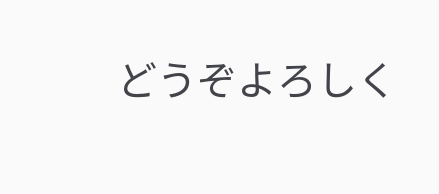どうぞよろしく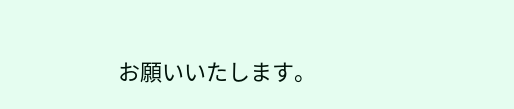お願いいたします。